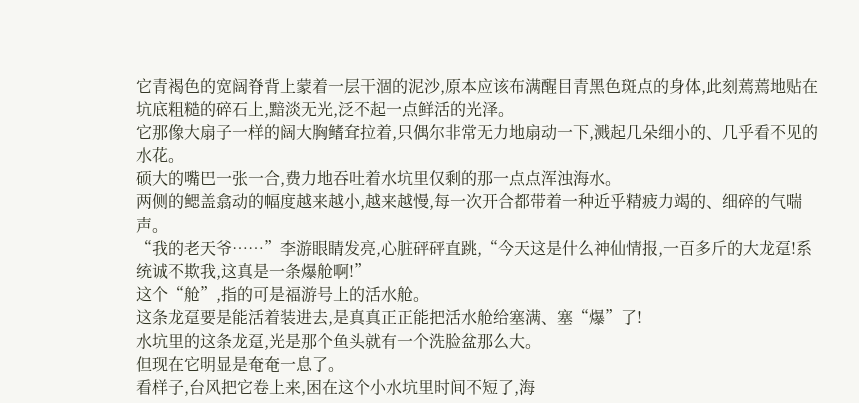它青褐色的宽阔脊背上蒙着一层干涸的泥沙,原本应该布满醒目青黑色斑点的身体,此刻蔫蔫地贴在坑底粗糙的碎石上,黯淡无光,泛不起一点鲜活的光泽。
它那像大扇子一样的阔大胸鳍耷拉着,只偶尔非常无力地扇动一下,溅起几朵细小的、几乎看不见的水花。
硕大的嘴巴一张一合,费力地吞吐着水坑里仅剩的那一点点浑浊海水。
两侧的鳃盖翕动的幅度越来越小,越来越慢,每一次开合都带着一种近乎精疲力竭的、细碎的气喘声。
“我的老天爷……”李游眼睛发亮,心脏砰砰直跳,“今天这是什么神仙情报,一百多斤的大龙趸!系统诚不欺我,这真是一条爆舱啊!”
这个“舱”,指的可是福游号上的活水舱。
这条龙趸要是能活着装进去,是真真正正能把活水舱给塞满、塞“爆”了!
水坑里的这条龙趸,光是那个鱼头就有一个洗脸盆那么大。
但现在它明显是奄奄一息了。
看样子,台风把它卷上来,困在这个小水坑里时间不短了,海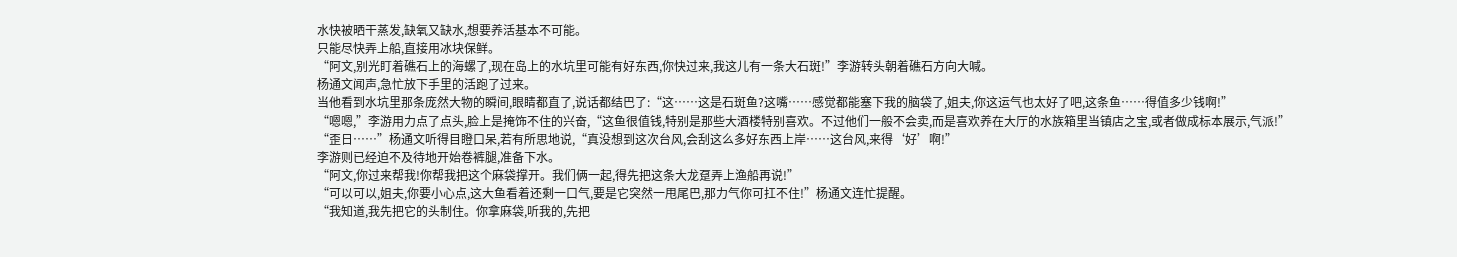水快被晒干蒸发,缺氧又缺水,想要养活基本不可能。
只能尽快弄上船,直接用冰块保鲜。
“阿文,别光盯着礁石上的海螺了,现在岛上的水坑里可能有好东西,你快过来,我这儿有一条大石斑!”李游转头朝着礁石方向大喊。
杨通文闻声,急忙放下手里的活跑了过来。
当他看到水坑里那条庞然大物的瞬间,眼睛都直了,说话都结巴了:“这……这是石斑鱼?这嘴……感觉都能塞下我的脑袋了,姐夫,你这运气也太好了吧,这条鱼……得值多少钱啊!”
“嗯嗯,”李游用力点了点头,脸上是掩饰不住的兴奋,“这鱼很值钱,特别是那些大酒楼特别喜欢。不过他们一般不会卖,而是喜欢养在大厅的水族箱里当镇店之宝,或者做成标本展示,气派!”
“歪日……”杨通文听得目瞪口呆,若有所思地说,“真没想到这次台风,会刮这么多好东西上岸……这台风,来得‘好’啊!”
李游则已经迫不及待地开始卷裤腿,准备下水。
“阿文,你过来帮我!你帮我把这个麻袋撑开。我们俩一起,得先把这条大龙趸弄上渔船再说!”
“可以可以,姐夫,你要小心点,这大鱼看着还剩一口气,要是它突然一甩尾巴,那力气你可扛不住!”杨通文连忙提醒。
“我知道,我先把它的头制住。你拿麻袋,听我的,先把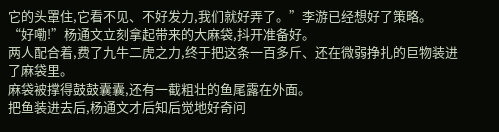它的头罩住,它看不见、不好发力,我们就好弄了。”李游已经想好了策略。
“好嘞!”杨通文立刻拿起带来的大麻袋,抖开准备好。
两人配合着,费了九牛二虎之力,终于把这条一百多斤、还在微弱挣扎的巨物装进了麻袋里。
麻袋被撑得鼓鼓囊囊,还有一截粗壮的鱼尾露在外面。
把鱼装进去后,杨通文才后知后觉地好奇问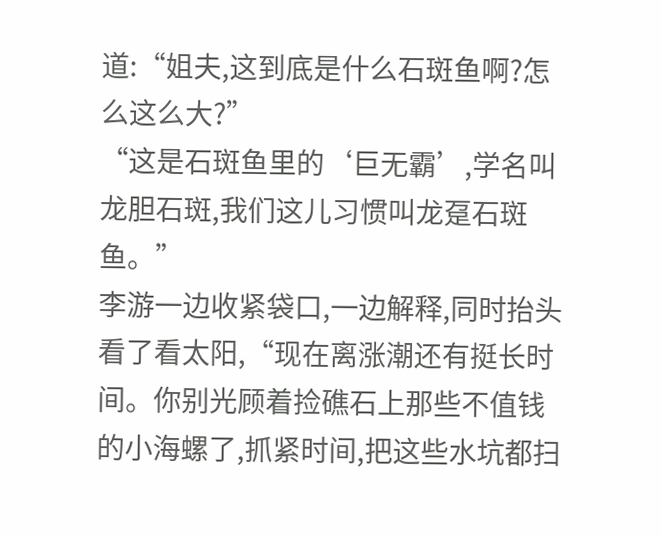道:“姐夫,这到底是什么石斑鱼啊?怎么这么大?”
“这是石斑鱼里的‘巨无霸’,学名叫龙胆石斑,我们这儿习惯叫龙趸石斑鱼。”
李游一边收紧袋口,一边解释,同时抬头看了看太阳,“现在离涨潮还有挺长时间。你别光顾着捡礁石上那些不值钱的小海螺了,抓紧时间,把这些水坑都扫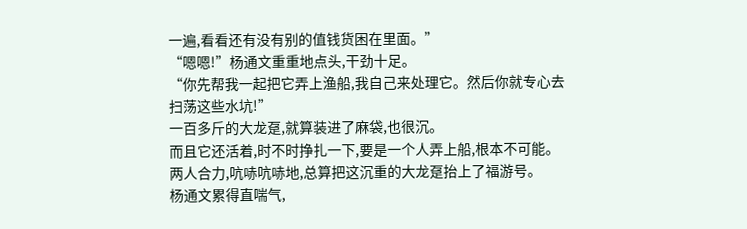一遍,看看还有没有别的值钱货困在里面。”
“嗯嗯!”杨通文重重地点头,干劲十足。
“你先帮我一起把它弄上渔船,我自己来处理它。然后你就专心去扫荡这些水坑!”
一百多斤的大龙趸,就算装进了麻袋,也很沉。
而且它还活着,时不时挣扎一下,要是一个人弄上船,根本不可能。
两人合力,吭哧吭哧地,总算把这沉重的大龙趸抬上了福游号。
杨通文累得直喘气,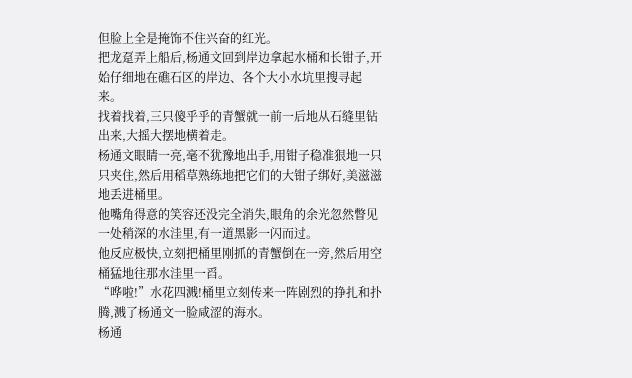但脸上全是掩饰不住兴奋的红光。
把龙趸弄上船后,杨通文回到岸边拿起水桶和长钳子,开始仔细地在礁石区的岸边、各个大小水坑里搜寻起来。
找着找着,三只傻乎乎的青蟹就一前一后地从石缝里钻出来,大摇大摆地横着走。
杨通文眼睛一亮,毫不犹豫地出手,用钳子稳准狠地一只只夹住,然后用稻草熟练地把它们的大钳子绑好,美滋滋地丢进桶里。
他嘴角得意的笑容还没完全消失,眼角的余光忽然瞥见一处稍深的水洼里,有一道黑影一闪而过。
他反应极快,立刻把桶里刚抓的青蟹倒在一旁,然后用空桶猛地往那水洼里一舀。
“哗啦!”水花四溅!桶里立刻传来一阵剧烈的挣扎和扑腾,溅了杨通文一脸咸涩的海水。
杨通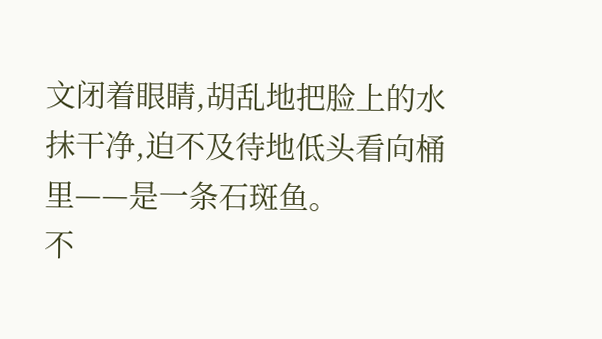文闭着眼睛,胡乱地把脸上的水抹干净,迫不及待地低头看向桶里——是一条石斑鱼。
不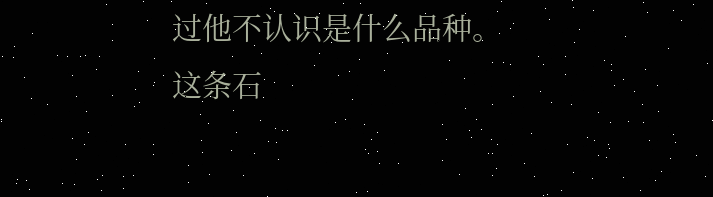过他不认识是什么品种。
这条石